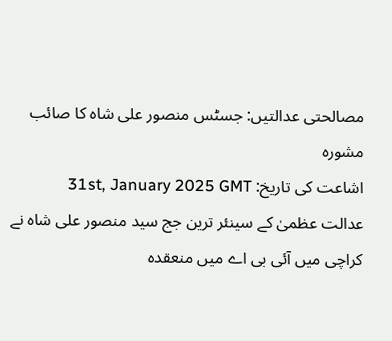مصالحتی عدالتیں: جسٹس منصور علی شاہ کا صائب مشورہ
اشاعت کی تاریخ: 31st, January 2025 GMT
عدالت عظمیٰ کے سینئر ترین جج سید منصور علی شاہ نے کراچی میں آئی بی اے میں منعقدہ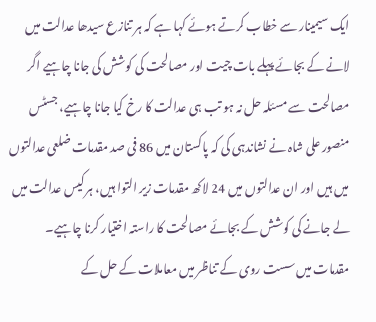ایک سیمینار سے خطاب کرتے ہوئے کہا ہے کہ ہر تنازع سیدھا عدالت میں لانے کے بجائے پہلے بات چیت اور مصالحت کی کوشش کی جانا چاہیے اگر مصالحت سے مسئلہ حل نہ ہو تب ہی عدالت کا رخ کیا جانا چاہیے، جسٹس منصور علی شاہ نے نشاندہی کی کہ پاکستان میں 86 فی صد مقدمات ضلعی عدالتوں میں ہیں اور ان عدالتوں میں 24 لاکھ مقدمات زیر التوا ہیں، ہر کیس عدالت میں لے جانے کی کوشش کے بجائے مصالحت کا راستہ اختیار کرنا چاہیے۔ مقدمات میں سست روی کے تناظر میں معاملات کے حل کے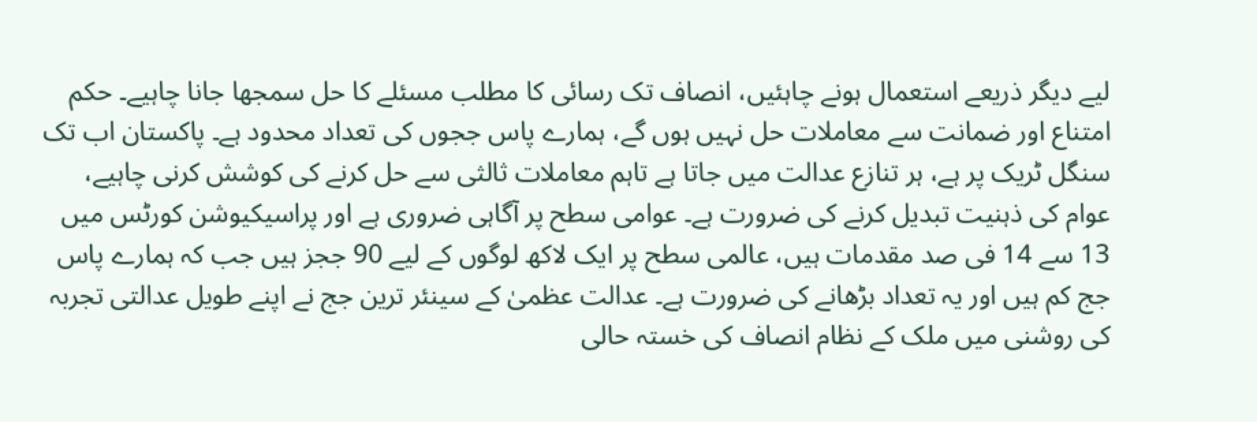لیے دیگر ذریعے استعمال ہونے چاہئیں، انصاف تک رسائی کا مطلب مسئلے کا حل سمجھا جانا چاہیے۔ حکم امتناع اور ضمانت سے معاملات حل نہیں ہوں گے، ہمارے پاس ججوں کی تعداد محدود ہے۔ پاکستان اب تک سنگل ٹریک پر ہے، ہر تنازع عدالت میں جاتا ہے تاہم معاملات ثالثی سے حل کرنے کی کوشش کرنی چاہیے، عوام کی ذہنیت تبدیل کرنے کی ضرورت ہے۔ عوامی سطح پر آگاہی ضروری ہے اور پراسیکیوشن کورٹس میں 13 سے 14 فی صد مقدمات ہیں، عالمی سطح پر ایک لاکھ لوگوں کے لیے 90 ججز ہیں جب کہ ہمارے پاس جج کم ہیں اور یہ تعداد بڑھانے کی ضرورت ہے۔ عدالت عظمیٰ کے سینئر ترین جج نے اپنے طویل عدالتی تجربہ کی روشنی میں ملک کے نظام انصاف کی خستہ حالی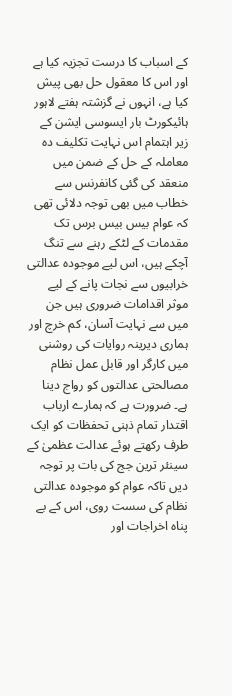کے اسباب کا درست تجزیہ کیا ہے اور اس کا معقول حل بھی پیش کیا ہے، انہوں نے گزشتہ ہفتے لاہور ہائیکورٹ بار ایسوسی ایشن کے زیر اہتمام اس نہایت تکلیف دہ معاملہ کے حل کے ضمن میں منعقد کی گئی کانفرنس سے خطاب میں بھی توجہ دلائی تھی کہ عوام بیس بیس برس تک مقدمات کے لٹکے رہنے سے تنگ آچکے ہیں، اس لیے موجودہ عدالتی خرابیوں سے نجات پانے کے لیے موثر اقدامات ضروری ہیں جن میں سے نہایت آسان، کم خرچ اور ہماری دیرینہ روایات کی روشنی میں کارگر اور قابل عمل نظام مصالحتی عدالتوں کو رواج دینا ہے۔ ضرورت ہے کہ ہمارے ارباب اقتدار تمام ذہنی تحفظات کو ایک طرف رکھتے ہوئے عدالت عظمیٰ کے سینئر ترین جج کی بات پر توجہ دیں تاکہ عوام کو موجودہ عدالتی نظام کی سست روی، اس کے بے پناہ اخراجات اور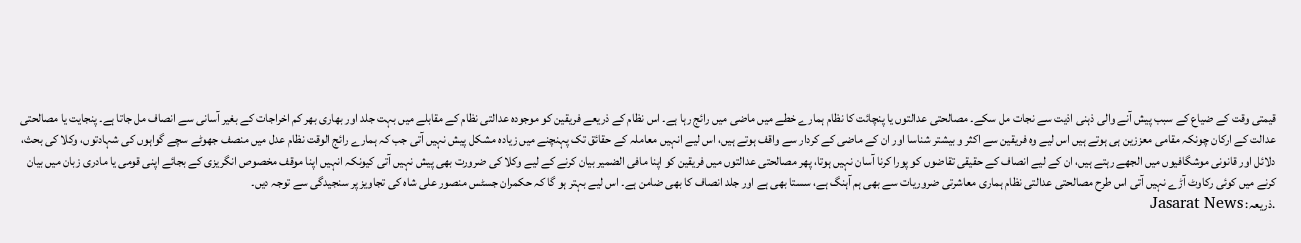قیمتی وقت کے ضیاع کے سبب پیش آنے والی ذہنی اذیت سے نجات مل سکے۔ مصالحتی عدالتوں یا پنچائت کا نظام ہمارے خطے میں ماضی میں رائج رہا ہے۔ اس نظام کے ذریعے فریقین کو موجودہ عدالتی نظام کے مقابلے میں بہت جلد اور بھاری بھر کم اخراجات کے بغیر آسانی سے انصاف مل جاتا ہے۔ پنجایت یا مصالحتی عدالت کے ارکان چونکہ مقامی معززین ہی ہوتے ہیں اس لیے وہ فریقین سے اکثر و بیشتر شناسا اور ان کے ماضی کے کردار سے واقف ہوتے ہیں، اس لیے انہیں معاملہ کے حقائق تک پہنچنے میں زیادہ مشکل پیش نہیں آتی جب کہ ہمارے رائج الوقت نظام عدل میں منصف جھوٹے سچے گواہوں کی شہادتوں، وکلا کی بحث، دلائل اور قانونی موشگافیوں میں الجھے رہتے ہیں، ان کے لیے انصاف کے حقیقی تقاضوں کو پورا کرنا آسان نہیں ہوتا، پھر مصالحتی عدالتوں میں فریقین کو اپنا مافی الضمیر بیان کرنے کے لیے وکلا کی ضرورت بھی پیش نہیں آتی کیونکہ انہیں اپنا موقف مخصوص انگریزی کے بجائے اپنی قومی یا مادری زبان میں بیان کرنے میں کوئی رکاوٹ آڑے نہیں آتی اس طرح مصالحتی عدالتی نظام ہماری معاشرتی ضروریات سے بھی ہم آہنگ ہے، سستا بھی ہے اور جلد انصاف کا بھی ضامن ہے۔ اس لیے بہتر ہو گا کہ حکمران جسٹس منصور علی شاہ کی تجاویز پر سنجیدگی سے توجہ دیں۔
.ذریعہ: Jasarat News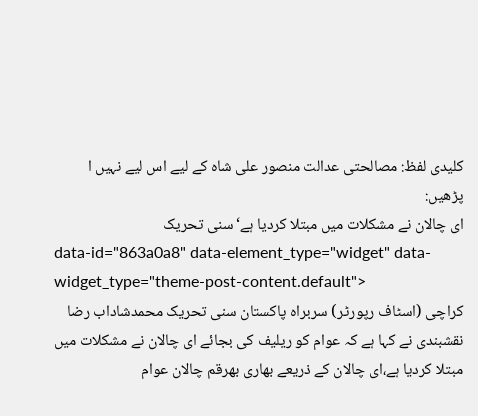کلیدی لفظ: مصالحتی عدالت منصور علی شاہ کے لیے اس لیے نہیں ا
پڑھیں:
ای چالان نے مشکلات میں مبتلا کردیا ہے‘سنی تحریک
data-id="863a0a8" data-element_type="widget" data-widget_type="theme-post-content.default">
کراچی (اسٹاف رپورٹر) سربراہ پاکستان سنی تحریک محمدشاداب رضا نقشبندی نے کہا ہے کہ عوام کو ریلیف کی بجائے ای چالان نے مشکلات میں مبتلا کردیا ہے،ای چالان کے ذریعے بھاری بھرقم چالان عوام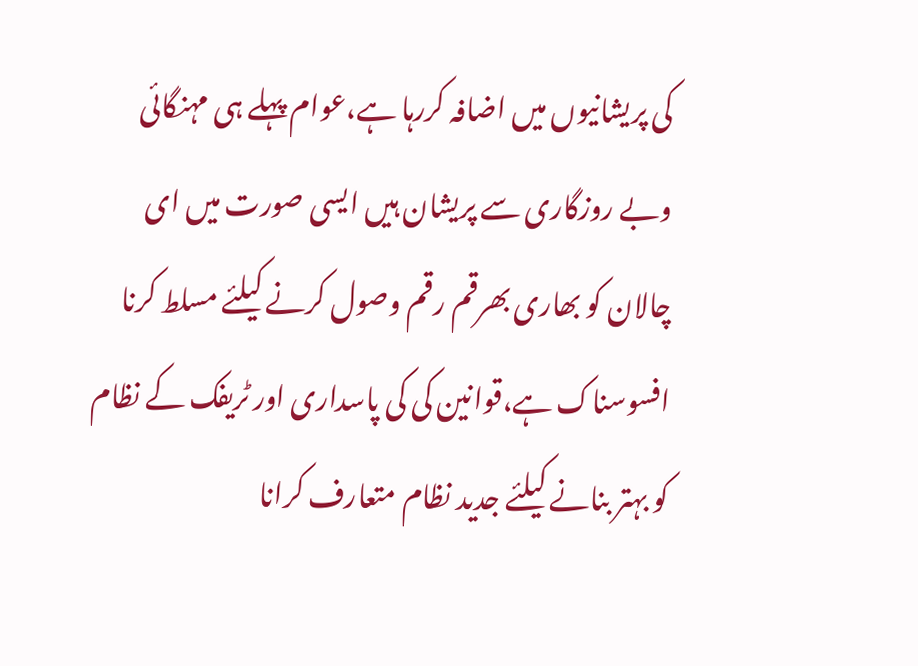کی پریشانیوں میں اضافہ کررہا ہے،عوام پہلے ہی مہنگائی وبے روزگاری سے پریشان ہیں ایسی صورت میں ای چالان کو بھاری بھرقم رقم وصول کرنے کیلئے مسلط کرنا افسوسناک ہے،قوانین کی کی پاسداری اور ٹریفک کے نظام کو بہتر بنانے کیلئے جدید نظام متعارف کرانا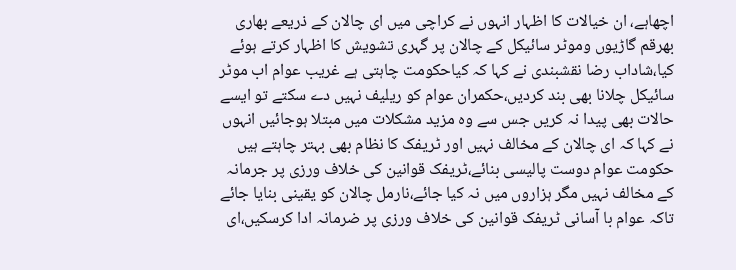اچھاہے، ان خیالات کا اظہار انہوں نے کراچی میں ای چالان کے ذریعے بھاری بھرقم گاڑیوں وموٹر سائیکل کے چالان پر گہری تشویش کا اظہار کرتے ہوئے کیا،شاداب رضا نقشبندی نے کہا کہ کیاحکومت چاہتی ہے غریب عوام اب موٹر سائیکل چلانا بھی بند کردیں،حکمران عوام کو ریلیف نہیں دے سکتے تو ایسے حالات بھی پیدا نہ کریں جس سے وہ مزید مشکلات میں مبتلا ہوجائیں انہوں نے کہا کہ ای چالان کے مخالف نہیں اور ٹریفک کا نظام بھی بہتر چاہتے ہیں حکومت عوام دوست پالیسی بنائے،ٹریفک قوانین کی خلاف ورزی پر جرمانہ کے مخالف نہیں مگر ہزاروں میں نہ کیا جائے،نارمل چالان کو یقینی بنایا جائے تاکہ عوام با آسانی ٹریفک قوانین کی خلاف ورزی پر ضرمانہ ادا کرسکیں،ای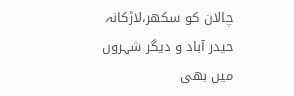چالان کو سکھر،لاڑکانہ حیدر آباد و دیگر شہروں میں بھی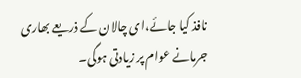نافذ کیا جائے،ای چالان کے ذریعے بھاری جرمانے عوام پر زیادتی ہوگی۔